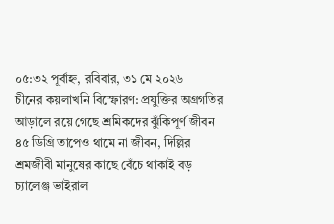০৫:৩২ পূর্বাহ্ন, রবিবার, ৩১ মে ২০২৬
চীনের কয়লাখনি বিস্ফোরণ: প্রযুক্তির অগ্রগতির আড়ালে রয়ে গেছে শ্রমিকদের ঝুঁকিপূর্ণ জীবন ৪৫ ডিগ্রি তাপেও থামে না জীবন, দিল্লির শ্রমজীবী মানুষের কাছে বেঁচে থাকাই বড় চ্যালেঞ্জ ভাইরাল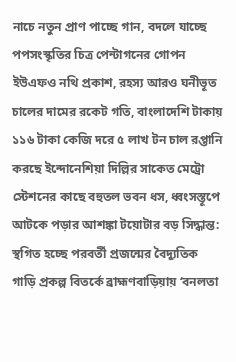নাচে নতুন প্রাণ পাচ্ছে গান, বদলে যাচ্ছে পপসংস্কৃতির চিত্র পেন্টাগনের গোপন ইউএফও নথি প্রকাশ, রহস্য আরও ঘনীভূত চালের দামের রকেট গতি, বাংলাদেশি টাকায় ১১৬ টাকা কেজি দরে ৫ লাখ টন চাল রপ্তানি করছে ইন্দোনেশিয়া দিল্লির সাকেত মেট্রো স্টেশনের কাছে বহুতল ভবন ধস, ধ্বংসস্তূপে আটকে পড়ার আশঙ্কা টয়োটার বড় সিদ্ধান্ত: স্থগিত হচ্ছে পরবর্তী প্রজন্মের বৈদ্যুতিক গাড়ি প্রকল্প বিতর্কে ব্রাহ্মণবাড়িয়ায় ‘বনলতা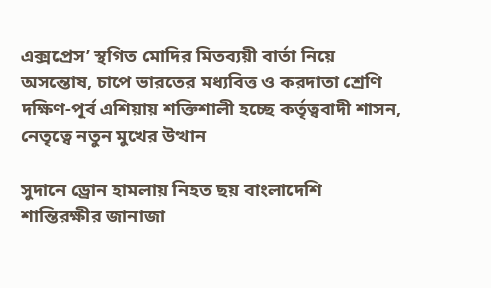এক্সপ্রেস’ স্থগিত মোদির মিতব্যয়ী বার্তা নিয়ে অসন্তোষ, চাপে ভারতের মধ্যবিত্ত ও করদাতা শ্রেণি দক্ষিণ-পূর্ব এশিয়ায় শক্তিশালী হচ্ছে কর্তৃত্ববাদী শাসন, নেতৃত্বে নতুন মুখের উত্থান

সুদানে ড্রোন হামলায় নিহত ছয় বাংলাদেশি শান্তিরক্ষীর জানাজা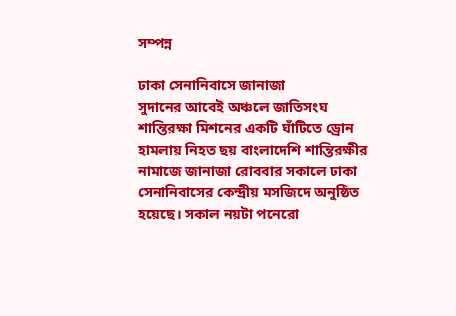সম্পন্ন

ঢাকা সেনানিবাসে জানাজা
সুদানের আবেই অঞ্চলে জাতিসংঘ শান্তিরক্ষা মিশনের একটি ঘাঁটিতে ড্রোন হামলায় নিহত ছয় বাংলাদেশি শান্তিরক্ষীর নামাজে জানাজা রোববার সকালে ঢাকা সেনানিবাসের কেন্দ্রীয় মসজিদে অনুষ্ঠিত হয়েছে। সকাল নয়টা পনেরো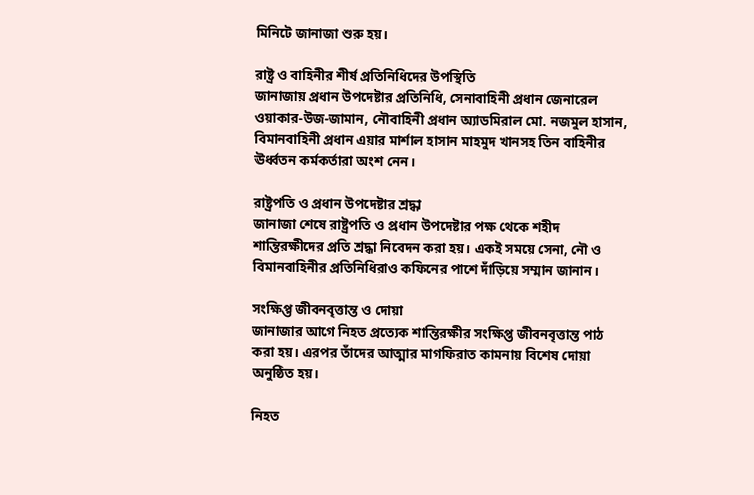মিনিটে জানাজা শুরু হয়।

রাষ্ট্র ও বাহিনীর শীর্ষ প্রতিনিধিদের উপস্থিতি
জানাজায় প্রধান উপদেষ্টার প্রতিনিধি, সেনাবাহিনী প্রধান জেনারেল ওয়াকার-উজ-জামান, নৌবাহিনী প্রধান অ্যাডমিরাল মো. নজমুল হাসান, বিমানবাহিনী প্রধান এয়ার মার্শাল হাসান মাহমুদ খানসহ তিন বাহিনীর ঊর্ধ্বতন কর্মকর্তারা অংশ নেন।

রাষ্ট্রপতি ও প্রধান উপদেষ্টার শ্রদ্ধা
জানাজা শেষে রাষ্ট্রপতি ও প্রধান উপদেষ্টার পক্ষ থেকে শহীদ শান্তিরক্ষীদের প্রতি শ্রদ্ধা নিবেদন করা হয়। একই সময়ে সেনা, নৌ ও বিমানবাহিনীর প্রতিনিধিরাও কফিনের পাশে দাঁড়িয়ে সম্মান জানান।

সংক্ষিপ্ত জীবনবৃত্তান্ত ও দোয়া
জানাজার আগে নিহত প্রত্যেক শান্তিরক্ষীর সংক্ষিপ্ত জীবনবৃত্তান্ত পাঠ করা হয়। এরপর তাঁদের আত্মার মাগফিরাত কামনায় বিশেষ দোয়া অনুষ্ঠিত হয়।

নিহত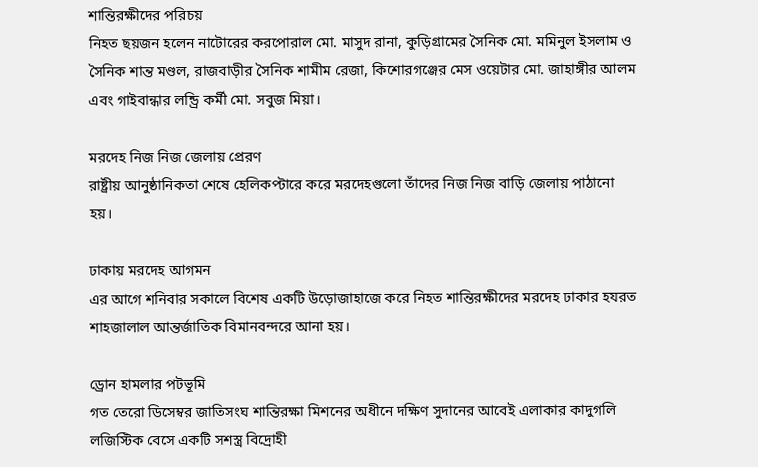শান্তিরক্ষীদের পরিচয়
নিহত ছয়জন হলেন নাটোরের করপোরাল মো. মাসুদ রানা, কুড়িগ্রামের সৈনিক মো. মমিনুল ইসলাম ও সৈনিক শান্ত মণ্ডল, রাজবাড়ীর সৈনিক শামীম রেজা, কিশোরগঞ্জের মেস ওয়েটার মো. জাহাঙ্গীর আলম এবং গাইবান্ধার লন্ড্রি কর্মী মো. সবুজ মিয়া।

মরদেহ নিজ নিজ জেলায় প্রেরণ
রাষ্ট্রীয় আনুষ্ঠানিকতা শেষে হেলিকপ্টারে করে মরদেহগুলো তাঁদের নিজ নিজ বাড়ি জেলায় পাঠানো হয়।

ঢাকায় মরদেহ আগমন
এর আগে শনিবার সকালে বিশেষ একটি উড়োজাহাজে করে নিহত শান্তিরক্ষীদের মরদেহ ঢাকার হযরত শাহজালাল আন্তর্জাতিক বিমানবন্দরে আনা হয়।

ড্রোন হামলার পটভূমি
গত তেরো ডিসেম্বর জাতিসংঘ শান্তিরক্ষা মিশনের অধীনে দক্ষিণ সুদানের আবেই এলাকার কাদুগলি লজিস্টিক বেসে একটি সশস্ত্র বিদ্রোহী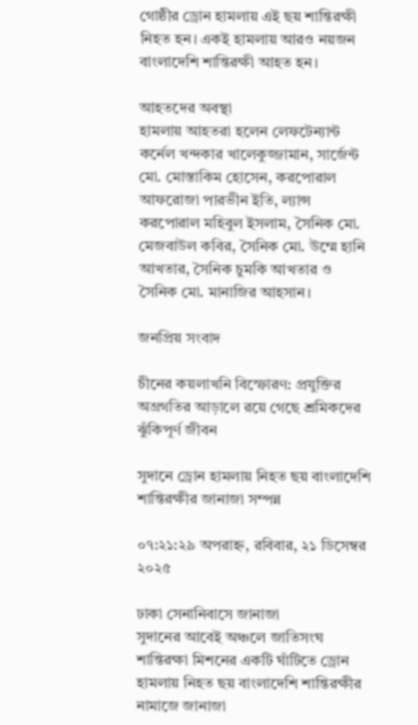গোষ্ঠীর ড্রোন হামলায় এই ছয় শান্তিরক্ষী নিহত হন। একই হামলায় আরও নয়জন বাংলাদেশি শান্তিরক্ষী আহত হন।

আহতদের অবস্থা
হামলায় আহতরা হলেন লেফটেন্যান্ট কর্নেল খন্দকার খালেকুজ্জামান, সার্জেন্ট মো. মোস্তাকিম হোসেন, করপোরাল আফরোজা পারভীন ইতি, ল্যান্স করপোরাল মহিবুল ইসলাম, সৈনিক মো. মেজবাউল কবির, সৈনিক মো. উম্মে হানি আখতার, সৈনিক চুমকি আখতার ও সৈনিক মো. মানাজির আহসান।

জনপ্রিয় সংবাদ

চীনের কয়লাখনি বিস্ফোরণ: প্রযুক্তির অগ্রগতির আড়ালে রয়ে গেছে শ্রমিকদের ঝুঁকিপূর্ণ জীবন

সুদানে ড্রোন হামলায় নিহত ছয় বাংলাদেশি শান্তিরক্ষীর জানাজা সম্পন্ন

০৭:২১:২৯ অপরাহ্ন, রবিবার, ২১ ডিসেম্বর ২০২৫

ঢাকা সেনানিবাসে জানাজা
সুদানের আবেই অঞ্চলে জাতিসংঘ শান্তিরক্ষা মিশনের একটি ঘাঁটিতে ড্রোন হামলায় নিহত ছয় বাংলাদেশি শান্তিরক্ষীর নামাজে জানাজা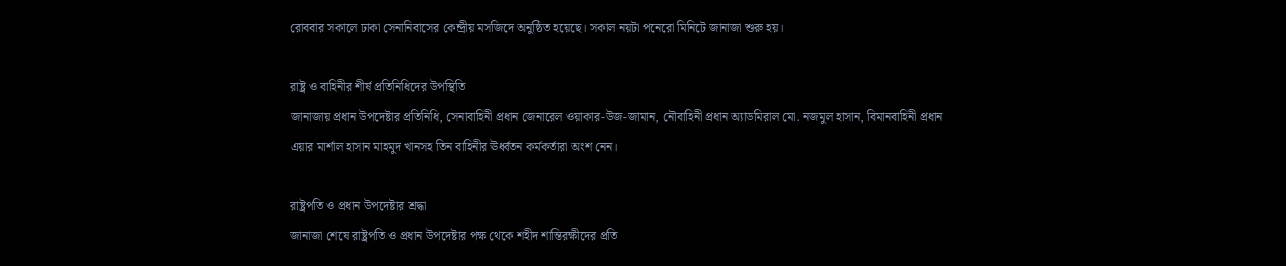রোববার সকালে ঢাকা সেনানিবাসের কেন্দ্রীয় মসজিদে অনুষ্ঠিত হয়েছে। সকাল নয়টা পনেরো মিনিটে জানাজা শুরু হয়।

রাষ্ট্র ও বাহিনীর শীর্ষ প্রতিনিধিদের উপস্থিতি
জানাজায় প্রধান উপদেষ্টার প্রতিনিধি, সেনাবাহিনী প্রধান জেনারেল ওয়াকার-উজ-জামান, নৌবাহিনী প্রধান অ্যাডমিরাল মো. নজমুল হাসান, বিমানবাহিনী প্রধান এয়ার মার্শাল হাসান মাহমুদ খানসহ তিন বাহিনীর ঊর্ধ্বতন কর্মকর্তারা অংশ নেন।

রাষ্ট্রপতি ও প্রধান উপদেষ্টার শ্রদ্ধা
জানাজা শেষে রাষ্ট্রপতি ও প্রধান উপদেষ্টার পক্ষ থেকে শহীদ শান্তিরক্ষীদের প্রতি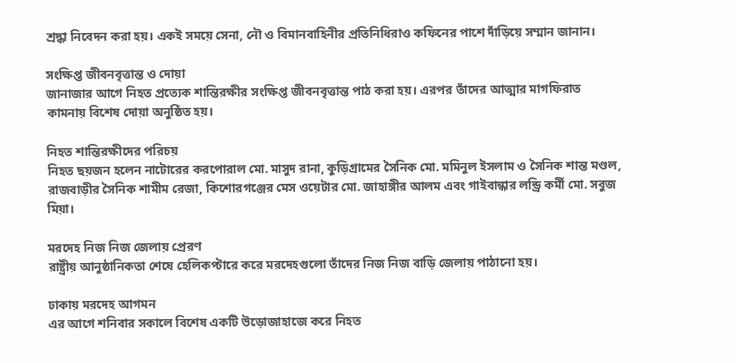শ্রদ্ধা নিবেদন করা হয়। একই সময়ে সেনা, নৌ ও বিমানবাহিনীর প্রতিনিধিরাও কফিনের পাশে দাঁড়িয়ে সম্মান জানান।

সংক্ষিপ্ত জীবনবৃত্তান্ত ও দোয়া
জানাজার আগে নিহত প্রত্যেক শান্তিরক্ষীর সংক্ষিপ্ত জীবনবৃত্তান্ত পাঠ করা হয়। এরপর তাঁদের আত্মার মাগফিরাত কামনায় বিশেষ দোয়া অনুষ্ঠিত হয়।

নিহত শান্তিরক্ষীদের পরিচয়
নিহত ছয়জন হলেন নাটোরের করপোরাল মো. মাসুদ রানা, কুড়িগ্রামের সৈনিক মো. মমিনুল ইসলাম ও সৈনিক শান্ত মণ্ডল, রাজবাড়ীর সৈনিক শামীম রেজা, কিশোরগঞ্জের মেস ওয়েটার মো. জাহাঙ্গীর আলম এবং গাইবান্ধার লন্ড্রি কর্মী মো. সবুজ মিয়া।

মরদেহ নিজ নিজ জেলায় প্রেরণ
রাষ্ট্রীয় আনুষ্ঠানিকতা শেষে হেলিকপ্টারে করে মরদেহগুলো তাঁদের নিজ নিজ বাড়ি জেলায় পাঠানো হয়।

ঢাকায় মরদেহ আগমন
এর আগে শনিবার সকালে বিশেষ একটি উড়োজাহাজে করে নিহত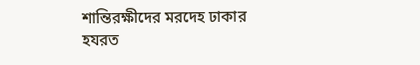শান্তিরক্ষীদের মরদেহ ঢাকার হযরত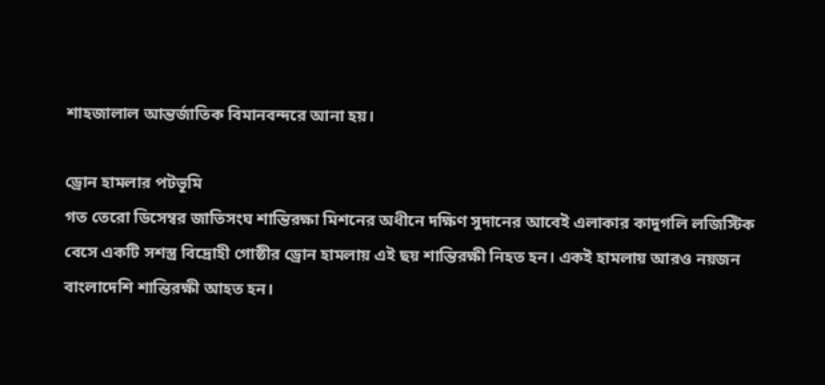শাহজালাল আন্তর্জাতিক বিমানবন্দরে আনা হয়।

ড্রোন হামলার পটভূমি
গত তেরো ডিসেম্বর জাতিসংঘ শান্তিরক্ষা মিশনের অধীনে দক্ষিণ সুদানের আবেই এলাকার কাদুগলি লজিস্টিক বেসে একটি সশস্ত্র বিদ্রোহী গোষ্ঠীর ড্রোন হামলায় এই ছয় শান্তিরক্ষী নিহত হন। একই হামলায় আরও নয়জন বাংলাদেশি শান্তিরক্ষী আহত হন।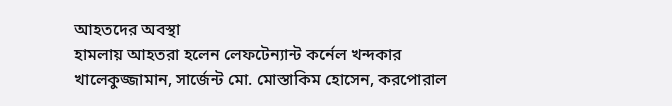আহতদের অবস্থা
হামলায় আহতরা হলেন লেফটেন্যান্ট কর্নেল খন্দকার খালেকুজ্জামান, সার্জেন্ট মো. মোস্তাকিম হোসেন, করপোরাল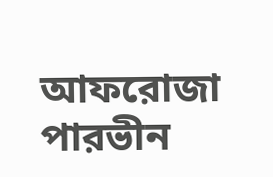আফরোজা পারভীন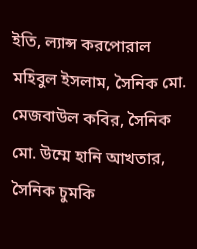ইতি, ল্যান্স করপোরাল মহিবুল ইসলাম, সৈনিক মো. মেজবাউল কবির, সৈনিক মো. উম্মে হানি আখতার, সৈনিক চুমকি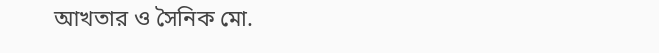আখতার ও সৈনিক মো.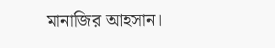মানাজির আহসান।